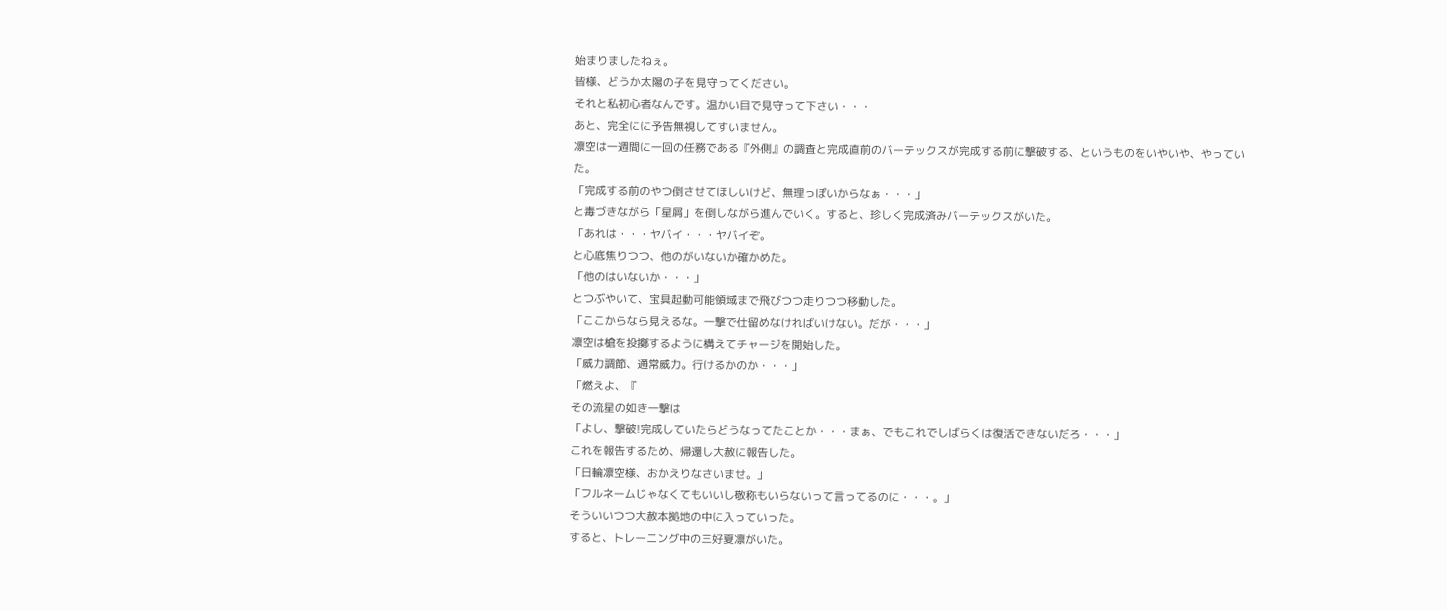始まりましたねぇ。
皆様、どうか太陽の子を見守ってください。
それと私初心者なんです。温かい目で見守って下さい・・・
あと、完全にに予告無視してすいません。
凛空は一週間に一回の任務である『外側』の調査と完成直前のバーテックスが完成する前に撃破する、というものをいやいや、やっていた。
「完成する前のやつ倒させてほしいけど、無理っぽいからなぁ・・・」
と毒づきながら「星屑」を倒しながら進んでいく。すると、珍しく完成済みバーテックスがいた。
「あれは・・・ヤバイ・・・ヤバイぞ。
と心底焦りつつ、他のがいないか確かめた。
「他のはいないか・・・」
とつぶやいて、宝具起動可能領域まで飛びつつ走りつつ移動した。
「ここからなら見えるな。一撃で仕留めなければいけない。だが・・・」
凛空は槍を投擲するように構えてチャージを開始した。
「威力調節、通常威力。行けるかのか・・・」
「燃えよ、『
その流星の如き一撃は
「よし、撃破!完成していたらどうなってたことか・・・まぁ、でもこれでしばらくは復活できないだろ・・・」
これを報告するため、帰還し大赦に報告した。
「日輪凛空様、おかえりなさいませ。」
「フルネームじゃなくてもいいし敬称もいらないって言ってるのに・・・。」
そういいつつ大赦本拠地の中に入っていった。
すると、トレーニング中の三好夏凛がいた。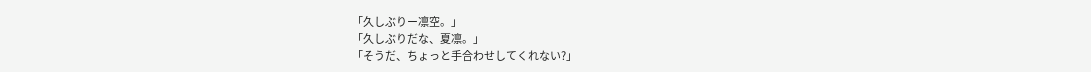「久しぶりー凛空。」
「久しぶりだな、夏凛。」
「そうだ、ちょっと手合わせしてくれない?」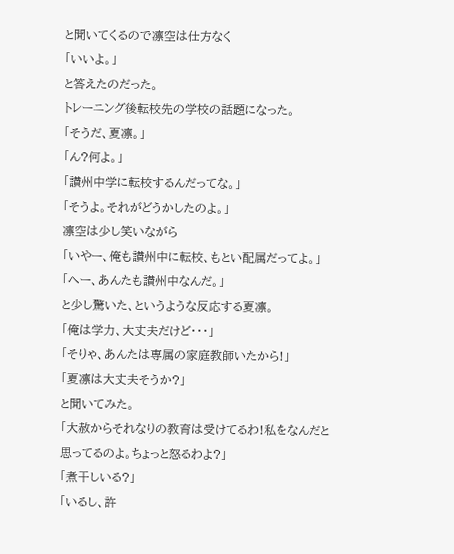と聞いてくるので凛空は仕方なく
「いいよ。」
と答えたのだった。
トレーニング後転校先の学校の話題になった。
「そうだ、夏凛。」
「ん?何よ。」
「讃州中学に転校するんだってな。」
「そうよ。それがどうかしたのよ。」
凛空は少し笑いながら
「いやー、俺も讃州中に転校、もとい配属だってよ。」
「へー、あんたも讃州中なんだ。」
と少し驚いた、というような反応する夏凛。
「俺は学力、大丈夫だけど・・・」
「そりゃ、あんたは専属の家庭教師いたから!」
「夏凛は大丈夫そうか?」
と聞いてみた。
「大赦からそれなりの教育は受けてるわ!私をなんだと思ってるのよ。ちょっと怒るわよ?」
「煮干しいる?」
「いるし、許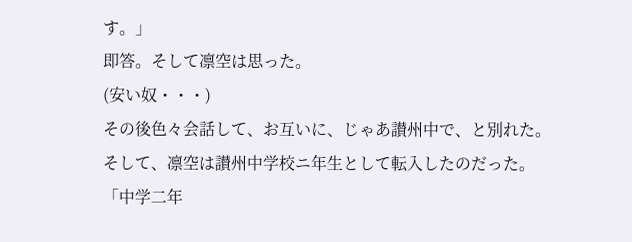す。」
即答。そして凛空は思った。
(安い奴・・・)
その後色々会話して、お互いに、じゃあ讃州中で、と別れた。
そして、凛空は讃州中学校ニ年生として転入したのだった。
「中学二年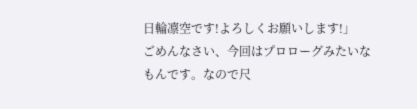日輪凛空です!よろしくお願いします!」
ごめんなさい、今回はプロローグみたいなもんです。なので尺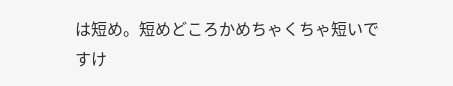は短め。短めどころかめちゃくちゃ短いですけ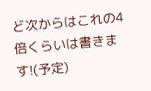ど次からはこれの4倍くらいは書きます!(予定)